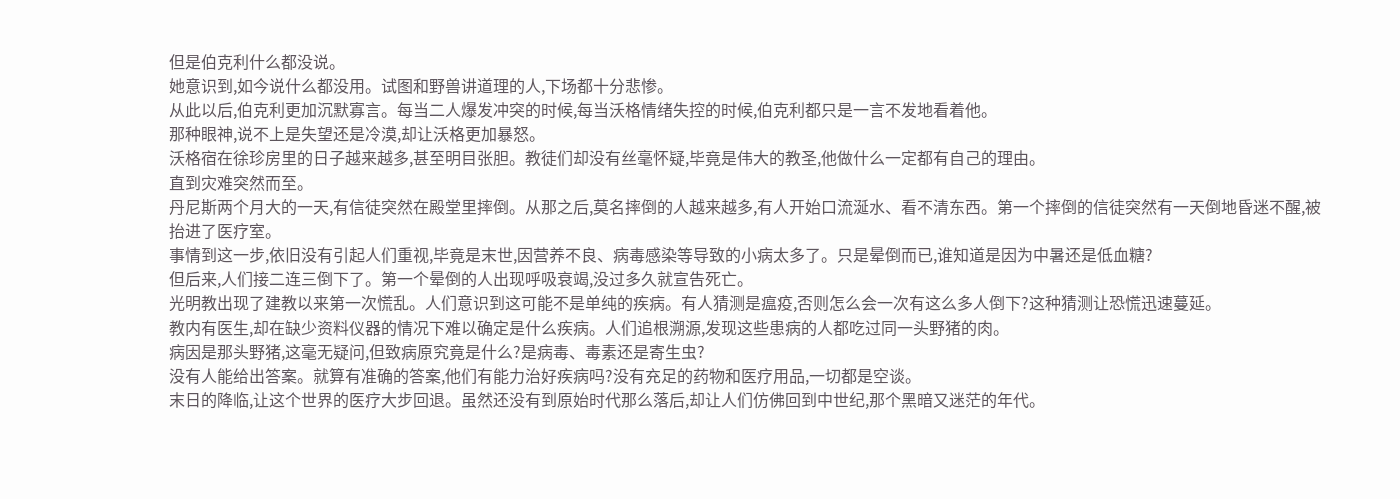但是伯克利什么都没说。
她意识到,如今说什么都没用。试图和野兽讲道理的人,下场都十分悲惨。
从此以后,伯克利更加沉默寡言。每当二人爆发冲突的时候,每当沃格情绪失控的时候,伯克利都只是一言不发地看着他。
那种眼神,说不上是失望还是冷漠,却让沃格更加暴怒。
沃格宿在徐珍房里的日子越来越多,甚至明目张胆。教徒们却没有丝毫怀疑,毕竟是伟大的教圣,他做什么一定都有自己的理由。
直到灾难突然而至。
丹尼斯两个月大的一天,有信徒突然在殿堂里摔倒。从那之后,莫名摔倒的人越来越多,有人开始口流涎水、看不清东西。第一个摔倒的信徒突然有一天倒地昏迷不醒,被抬进了医疗室。
事情到这一步,依旧没有引起人们重视,毕竟是末世,因营养不良、病毒感染等导致的小病太多了。只是晕倒而已,谁知道是因为中暑还是低血糖?
但后来,人们接二连三倒下了。第一个晕倒的人出现呼吸衰竭,没过多久就宣告死亡。
光明教出现了建教以来第一次慌乱。人们意识到这可能不是单纯的疾病。有人猜测是瘟疫,否则怎么会一次有这么多人倒下?这种猜测让恐慌迅速蔓延。
教内有医生,却在缺少资料仪器的情况下难以确定是什么疾病。人们追根溯源,发现这些患病的人都吃过同一头野猪的肉。
病因是那头野猪,这毫无疑问,但致病原究竟是什么?是病毒、毒素还是寄生虫?
没有人能给出答案。就算有准确的答案,他们有能力治好疾病吗?没有充足的药物和医疗用品,一切都是空谈。
末日的降临,让这个世界的医疗大步回退。虽然还没有到原始时代那么落后,却让人们仿佛回到中世纪,那个黑暗又迷茫的年代。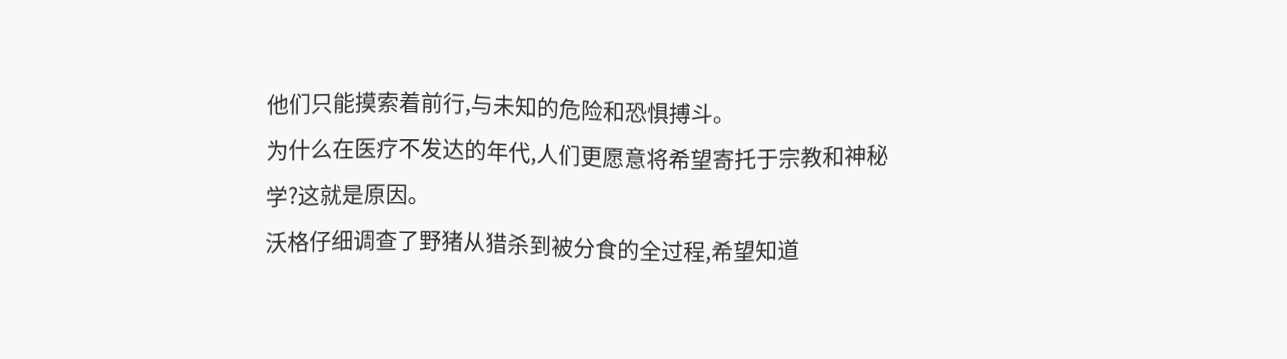他们只能摸索着前行,与未知的危险和恐惧搏斗。
为什么在医疗不发达的年代,人们更愿意将希望寄托于宗教和神秘学?这就是原因。
沃格仔细调查了野猪从猎杀到被分食的全过程,希望知道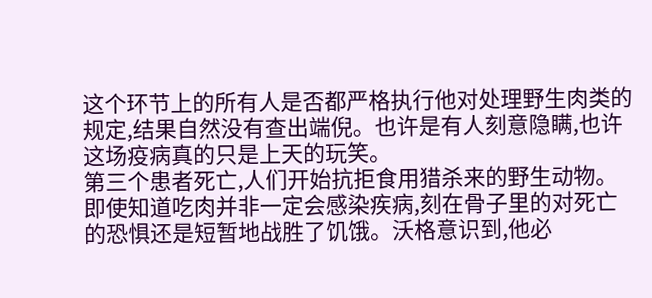这个环节上的所有人是否都严格执行他对处理野生肉类的规定,结果自然没有查出端倪。也许是有人刻意隐瞒,也许这场疫病真的只是上天的玩笑。
第三个患者死亡,人们开始抗拒食用猎杀来的野生动物。即使知道吃肉并非一定会感染疾病,刻在骨子里的对死亡的恐惧还是短暂地战胜了饥饿。沃格意识到,他必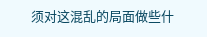须对这混乱的局面做些什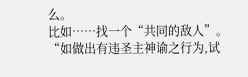么。
比如……找一个“共同的敌人”。
“如做出有违圣主神谕之行为,试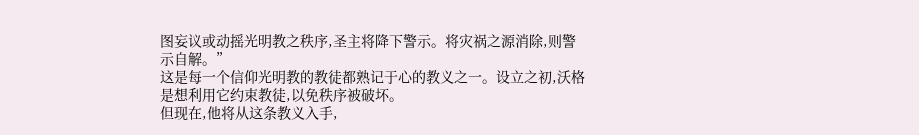图妄议或动摇光明教之秩序,圣主将降下警示。将灾祸之源消除,则警示自解。”
这是每一个信仰光明教的教徒都熟记于心的教义之一。设立之初,沃格是想利用它约束教徒,以免秩序被破坏。
但现在,他将从这条教义入手,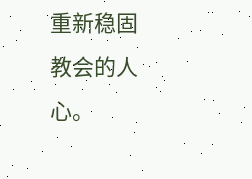重新稳固教会的人心。